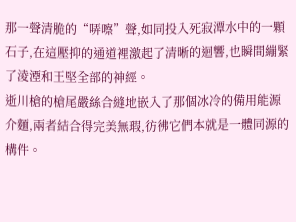那一聲清脆的“哢嚓”聲,如同投入死寂潭水中的一顆石子,在這壓抑的通道裡激起了清晰的迴響,也瞬間繃緊了淩湮和王堅全部的神經。
逝川槍的槍尾嚴絲合縫地嵌入了那個冰冷的備用能源介麵,兩者結合得完美無瑕,彷彿它們本就是一體同源的構件。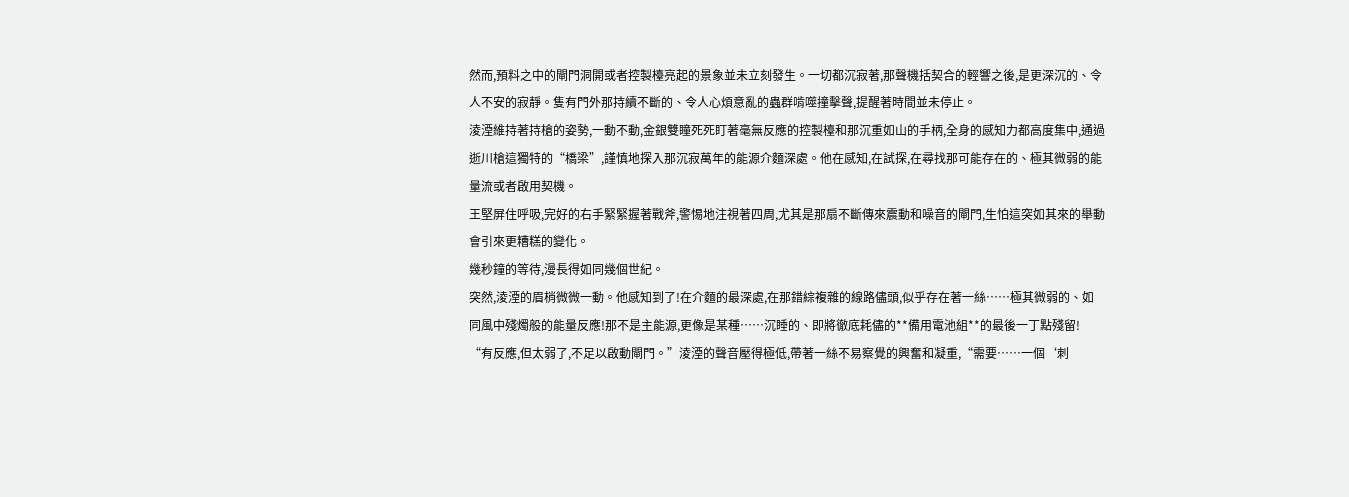然而,預料之中的閘門洞開或者控製檯亮起的景象並未立刻發生。一切都沉寂著,那聲機括契合的輕響之後,是更深沉的、令人不安的寂靜。隻有門外那持續不斷的、令人心煩意亂的蟲群啃噬撞擊聲,提醒著時間並未停止。
淩湮維持著持槍的姿勢,一動不動,金銀雙瞳死死盯著毫無反應的控製檯和那沉重如山的手柄,全身的感知力都高度集中,通過逝川槍這獨特的“橋梁”,謹慎地探入那沉寂萬年的能源介麵深處。他在感知,在試探,在尋找那可能存在的、極其微弱的能量流或者啟用契機。
王堅屏住呼吸,完好的右手緊緊握著戰斧,警惕地注視著四周,尤其是那扇不斷傳來震動和噪音的閘門,生怕這突如其來的舉動會引來更糟糕的變化。
幾秒鐘的等待,漫長得如同幾個世紀。
突然,淩湮的眉梢微微一動。他感知到了!在介麵的最深處,在那錯綜複雜的線路儘頭,似乎存在著一絲……極其微弱的、如同風中殘燭般的能量反應!那不是主能源,更像是某種……沉睡的、即將徹底耗儘的**備用電池組**的最後一丁點殘留!
“有反應,但太弱了,不足以啟動閘門。”淩湮的聲音壓得極低,帶著一絲不易察覺的興奮和凝重,“需要……一個‘刺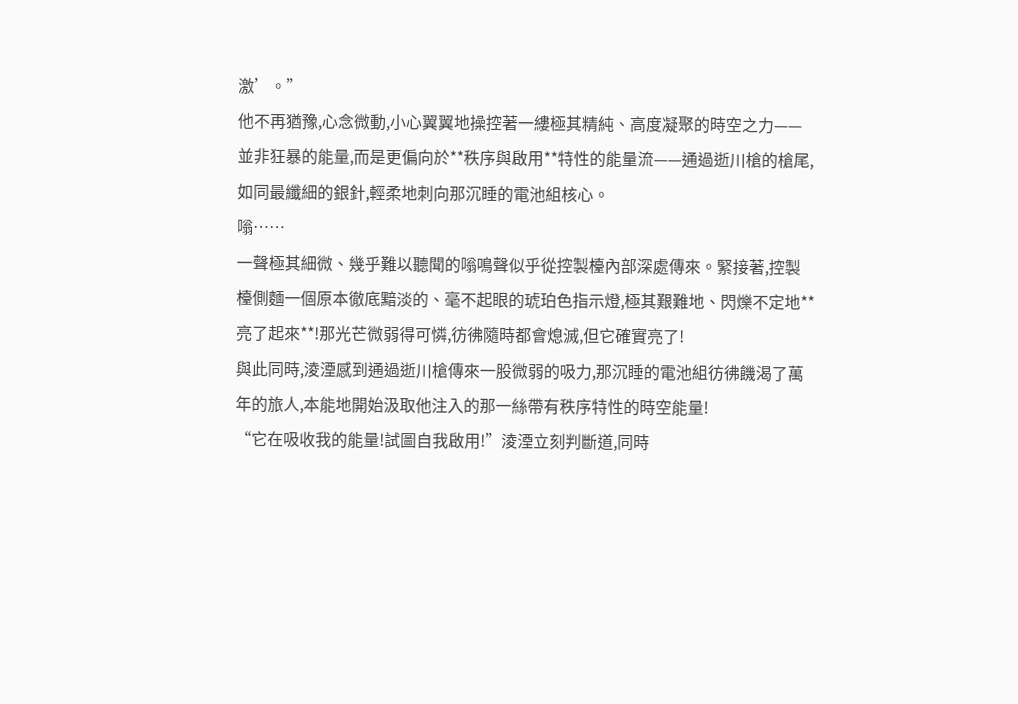激’。”
他不再猶豫,心念微動,小心翼翼地操控著一縷極其精純、高度凝聚的時空之力——並非狂暴的能量,而是更偏向於**秩序與啟用**特性的能量流——通過逝川槍的槍尾,如同最纖細的銀針,輕柔地刺向那沉睡的電池組核心。
嗡……
一聲極其細微、幾乎難以聽聞的嗡鳴聲似乎從控製檯內部深處傳來。緊接著,控製檯側麵一個原本徹底黯淡的、毫不起眼的琥珀色指示燈,極其艱難地、閃爍不定地**亮了起來**!那光芒微弱得可憐,彷彿隨時都會熄滅,但它確實亮了!
與此同時,淩湮感到通過逝川槍傳來一股微弱的吸力,那沉睡的電池組彷彿饑渴了萬年的旅人,本能地開始汲取他注入的那一絲帶有秩序特性的時空能量!
“它在吸收我的能量!試圖自我啟用!”淩湮立刻判斷道,同時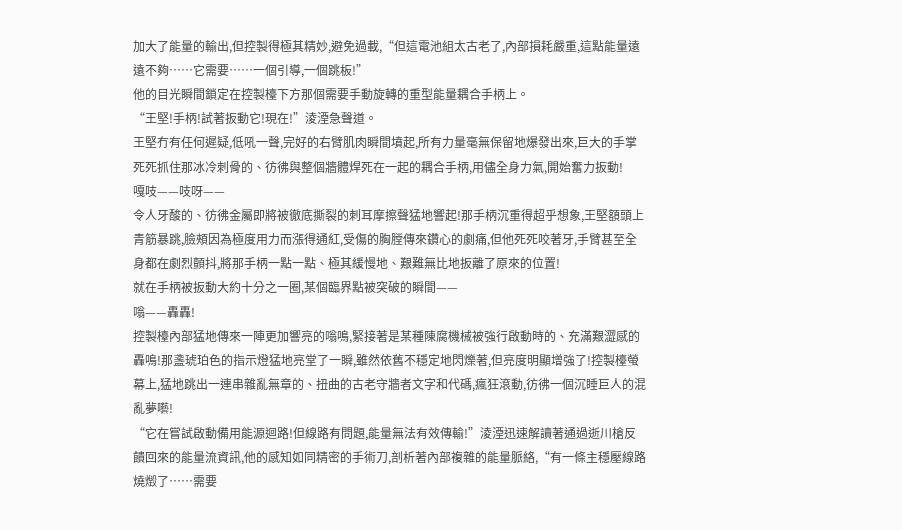加大了能量的輸出,但控製得極其精妙,避免過載,“但這電池組太古老了,內部損耗嚴重,這點能量遠遠不夠……它需要……一個引導,一個跳板!”
他的目光瞬間鎖定在控製檯下方那個需要手動旋轉的重型能量耦合手柄上。
“王堅!手柄!試著扳動它!現在!”淩湮急聲道。
王堅冇有任何遲疑,低吼一聲,完好的右臂肌肉瞬間墳起,所有力量毫無保留地爆發出來,巨大的手掌死死抓住那冰冷刺骨的、彷彿與整個牆體焊死在一起的耦合手柄,用儘全身力氣,開始奮力扳動!
嘎吱——吱呀——
令人牙酸的、彷彿金屬即將被徹底撕裂的刺耳摩擦聲猛地響起!那手柄沉重得超乎想象,王堅額頭上青筋暴跳,臉頰因為極度用力而漲得通紅,受傷的胸膛傳來鑽心的劇痛,但他死死咬著牙,手臂甚至全身都在劇烈顫抖,將那手柄一點一點、極其緩慢地、艱難無比地扳離了原來的位置!
就在手柄被扳動大約十分之一圈,某個臨界點被突破的瞬間——
嗡——轟轟!
控製檯內部猛地傳來一陣更加響亮的嗡鳴,緊接著是某種陳腐機械被強行啟動時的、充滿艱澀感的轟鳴!那盞琥珀色的指示燈猛地亮堂了一瞬,雖然依舊不穩定地閃爍著,但亮度明顯增強了!控製檯螢幕上,猛地跳出一連串雜亂無章的、扭曲的古老守牆者文字和代碼,瘋狂滾動,彷彿一個沉睡巨人的混亂夢囈!
“它在嘗試啟動備用能源迴路!但線路有問題,能量無法有效傳輸!”淩湮迅速解讀著通過逝川槍反饋回來的能量流資訊,他的感知如同精密的手術刀,剖析著內部複雜的能量脈絡,“有一條主穩壓線路燒燬了……需要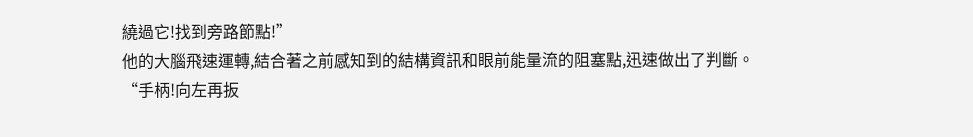繞過它!找到旁路節點!”
他的大腦飛速運轉,結合著之前感知到的結構資訊和眼前能量流的阻塞點,迅速做出了判斷。
“手柄!向左再扳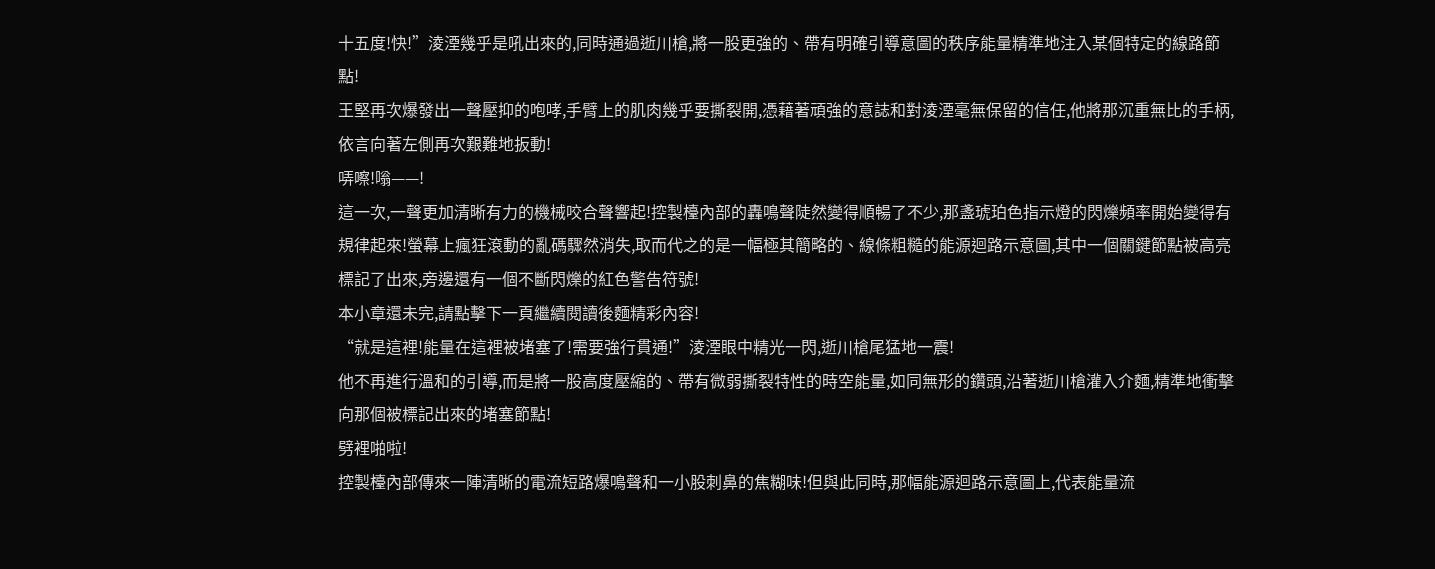十五度!快!”淩湮幾乎是吼出來的,同時通過逝川槍,將一股更強的、帶有明確引導意圖的秩序能量精準地注入某個特定的線路節點!
王堅再次爆發出一聲壓抑的咆哮,手臂上的肌肉幾乎要撕裂開,憑藉著頑強的意誌和對淩湮毫無保留的信任,他將那沉重無比的手柄,依言向著左側再次艱難地扳動!
哢嚓!嗡——!
這一次,一聲更加清晰有力的機械咬合聲響起!控製檯內部的轟鳴聲陡然變得順暢了不少,那盞琥珀色指示燈的閃爍頻率開始變得有規律起來!螢幕上瘋狂滾動的亂碼驟然消失,取而代之的是一幅極其簡略的、線條粗糙的能源迴路示意圖,其中一個關鍵節點被高亮標記了出來,旁邊還有一個不斷閃爍的紅色警告符號!
本小章還未完,請點擊下一頁繼續閱讀後麵精彩內容!
“就是這裡!能量在這裡被堵塞了!需要強行貫通!”淩湮眼中精光一閃,逝川槍尾猛地一震!
他不再進行溫和的引導,而是將一股高度壓縮的、帶有微弱撕裂特性的時空能量,如同無形的鑽頭,沿著逝川槍灌入介麵,精準地衝擊向那個被標記出來的堵塞節點!
劈裡啪啦!
控製檯內部傳來一陣清晰的電流短路爆鳴聲和一小股刺鼻的焦糊味!但與此同時,那幅能源迴路示意圖上,代表能量流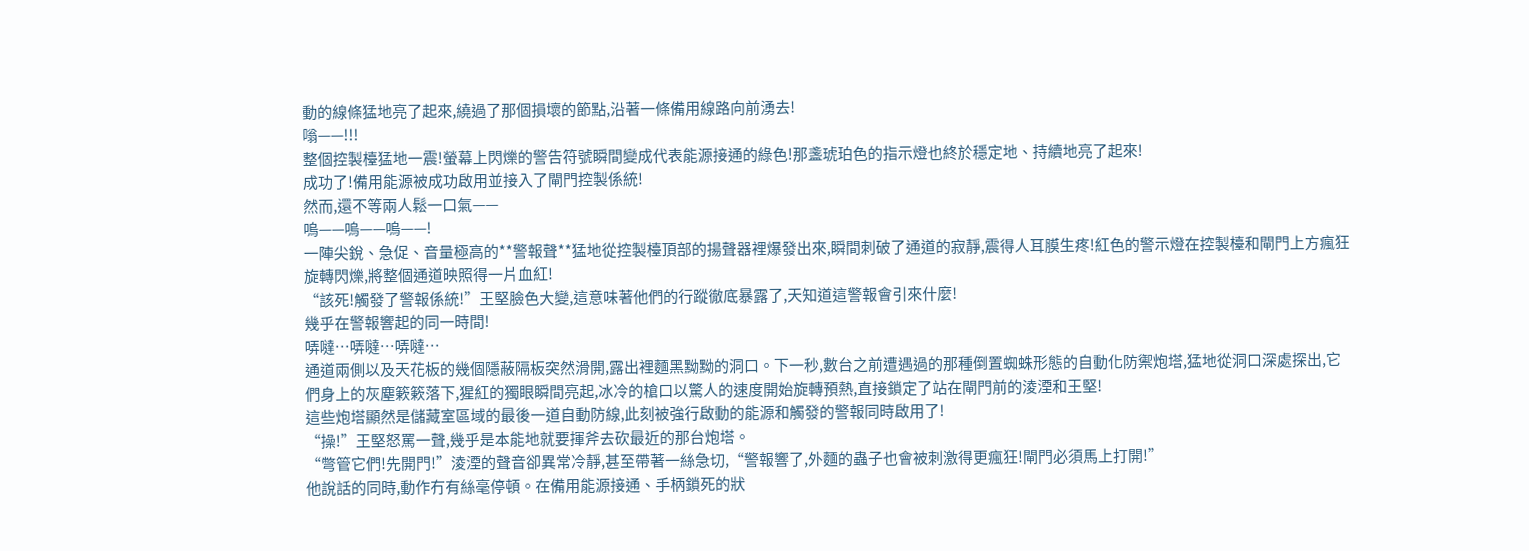動的線條猛地亮了起來,繞過了那個損壞的節點,沿著一條備用線路向前湧去!
嗡——!!!
整個控製檯猛地一震!螢幕上閃爍的警告符號瞬間變成代表能源接通的綠色!那盞琥珀色的指示燈也終於穩定地、持續地亮了起來!
成功了!備用能源被成功啟用並接入了閘門控製係統!
然而,還不等兩人鬆一口氣——
嗚——嗚——嗚——!
一陣尖銳、急促、音量極高的**警報聲**猛地從控製檯頂部的揚聲器裡爆發出來,瞬間刺破了通道的寂靜,震得人耳膜生疼!紅色的警示燈在控製檯和閘門上方瘋狂旋轉閃爍,將整個通道映照得一片血紅!
“該死!觸發了警報係統!”王堅臉色大變,這意味著他們的行蹤徹底暴露了,天知道這警報會引來什麼!
幾乎在警報響起的同一時間!
哢噠…哢噠…哢噠…
通道兩側以及天花板的幾個隱蔽隔板突然滑開,露出裡麵黑黝黝的洞口。下一秒,數台之前遭遇過的那種倒置蜘蛛形態的自動化防禦炮塔,猛地從洞口深處探出,它們身上的灰塵簌簌落下,猩紅的獨眼瞬間亮起,冰冷的槍口以驚人的速度開始旋轉預熱,直接鎖定了站在閘門前的淩湮和王堅!
這些炮塔顯然是儲藏室區域的最後一道自動防線,此刻被強行啟動的能源和觸發的警報同時啟用了!
“操!”王堅怒罵一聲,幾乎是本能地就要揮斧去砍最近的那台炮塔。
“彆管它們!先開門!”淩湮的聲音卻異常冷靜,甚至帶著一絲急切,“警報響了,外麵的蟲子也會被刺激得更瘋狂!閘門必須馬上打開!”
他說話的同時,動作冇有絲毫停頓。在備用能源接通、手柄鎖死的狀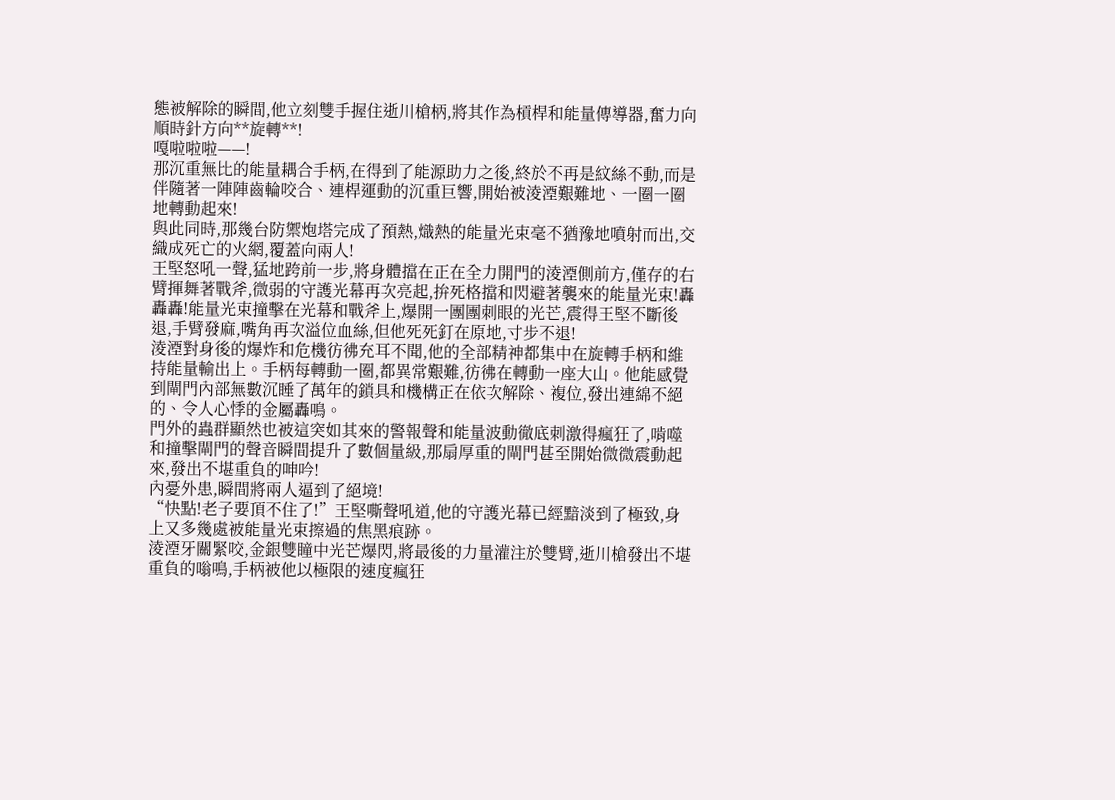態被解除的瞬間,他立刻雙手握住逝川槍柄,將其作為槓桿和能量傳導器,奮力向順時針方向**旋轉**!
嘎啦啦啦——!
那沉重無比的能量耦合手柄,在得到了能源助力之後,終於不再是紋絲不動,而是伴隨著一陣陣齒輪咬合、連桿運動的沉重巨響,開始被淩湮艱難地、一圈一圈地轉動起來!
與此同時,那幾台防禦炮塔完成了預熱,熾熱的能量光束毫不猶豫地噴射而出,交織成死亡的火網,覆蓋向兩人!
王堅怒吼一聲,猛地跨前一步,將身體擋在正在全力開門的淩湮側前方,僅存的右臂揮舞著戰斧,微弱的守護光幕再次亮起,拚死格擋和閃避著襲來的能量光束!轟轟轟!能量光束撞擊在光幕和戰斧上,爆開一團團刺眼的光芒,震得王堅不斷後退,手臂發麻,嘴角再次溢位血絲,但他死死釘在原地,寸步不退!
淩湮對身後的爆炸和危機彷彿充耳不聞,他的全部精神都集中在旋轉手柄和維持能量輸出上。手柄每轉動一圈,都異常艱難,彷彿在轉動一座大山。他能感覺到閘門內部無數沉睡了萬年的鎖具和機構正在依次解除、複位,發出連綿不絕的、令人心悸的金屬轟鳴。
門外的蟲群顯然也被這突如其來的警報聲和能量波動徹底刺激得瘋狂了,啃噬和撞擊閘門的聲音瞬間提升了數個量級,那扇厚重的閘門甚至開始微微震動起來,發出不堪重負的呻吟!
內憂外患,瞬間將兩人逼到了絕境!
“快點!老子要頂不住了!”王堅嘶聲吼道,他的守護光幕已經黯淡到了極致,身上又多幾處被能量光束擦過的焦黑痕跡。
淩湮牙關緊咬,金銀雙瞳中光芒爆閃,將最後的力量灌注於雙臂,逝川槍發出不堪重負的嗡鳴,手柄被他以極限的速度瘋狂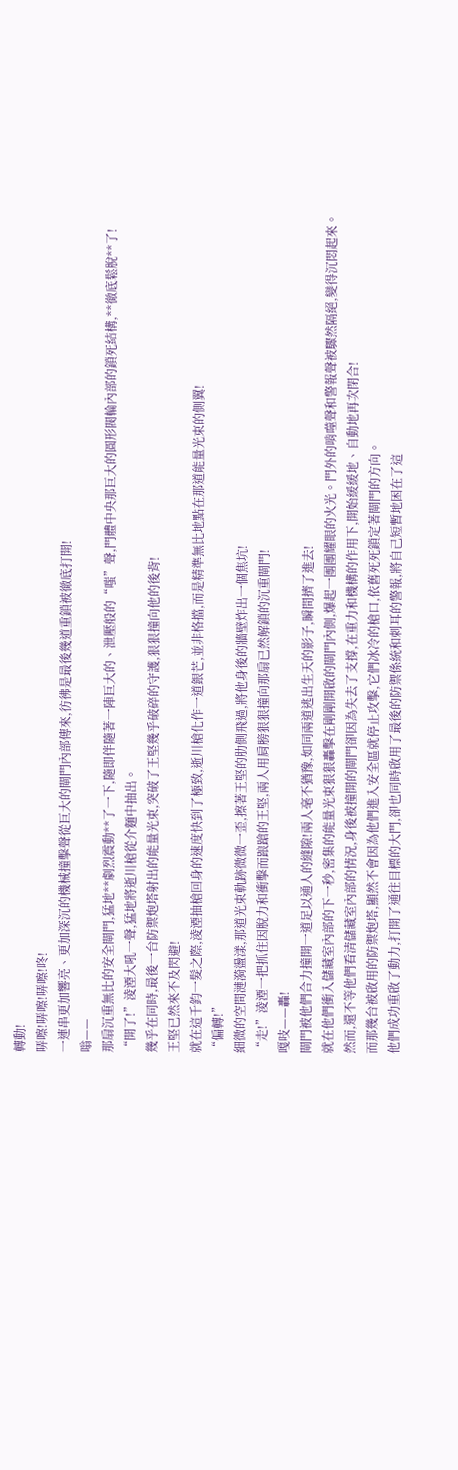轉動!
哢嚓!哢嚓!哢嚓!咚!
一連串更加響亮、更加深沉的機械撞擊聲從巨大的閘門內部傳來,彷彿是最後幾道重鎖被徹底打開!
嗡——
那扇沉重無比的安全閘門,猛地**劇烈震動**了一下,隨即伴隨著一陣巨大的、泄壓般的“嗤”聲,門體中央那巨大的圓形閥輪內部的鎖死結構,**徹底鬆脫**了!
“開了!”淩湮大吼一聲,猛地將逝川槍從介麵中抽出。
幾乎在同時,最後一台防禦炮塔射出的能量光束,突破了王堅幾乎破碎的守護,狠狠撞向他的後背!
王堅已然來不及閃避!
就在這千鈞一髮之際,淩湮抽槍回身的速度快到了極致,逝川槍化作一道銀芒,並非格擋,而是精準無比地點在那道能量光束的側翼!
“偏轉!”
細微的空間漣漪盪漾,那道光束軌跡微微一歪,擦著王堅的肋側飛過,將他身後的牆壁炸出一個焦坑!
“走!”淩湮一把抓住因脫力和衝擊而踉蹌的王堅,兩人用肩膀狠狠撞向那扇已然解鎖的沉重閘門!
嘎吱——轟!
閘門被他們合力撞開一道足以通人的縫隙!兩人毫不猶豫,如同兩道逃出生天的影子,瞬間擠了進去!
就在他們衝入儲藏室內部的下一秒,密集的能量光束狠狠轟擊在剛剛開啟的閘門內側,爆起一團團耀眼的火光。門外的啃噬聲和警報聲被驟然隔絕,變得沉悶起來。
然而,還不等他們看清儲藏室內部的情況,身後被撞開的閘門卻因為失去了支撐,在重力和機構的作用下,開始緩緩地、自動地再次閉合!
而那幾台被啟用的防禦炮塔,顯然不會因為他們進入安全區就停止攻擊,它們冰冷的槍口,依舊死死鎖定著閘門的方向。
他們成功重啟了動力,打開了通往目標的大門,卻也同時啟用了最後的防禦係統和刺耳的警報,將自己短暫地困在了這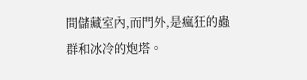間儲藏室內,而門外,是瘋狂的蟲群和冰冷的炮塔。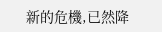新的危機,已然降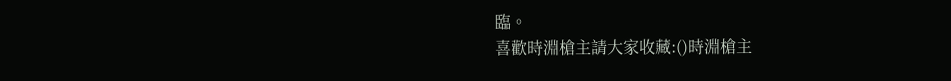臨。
喜歡時淵槍主請大家收藏:()時淵槍主